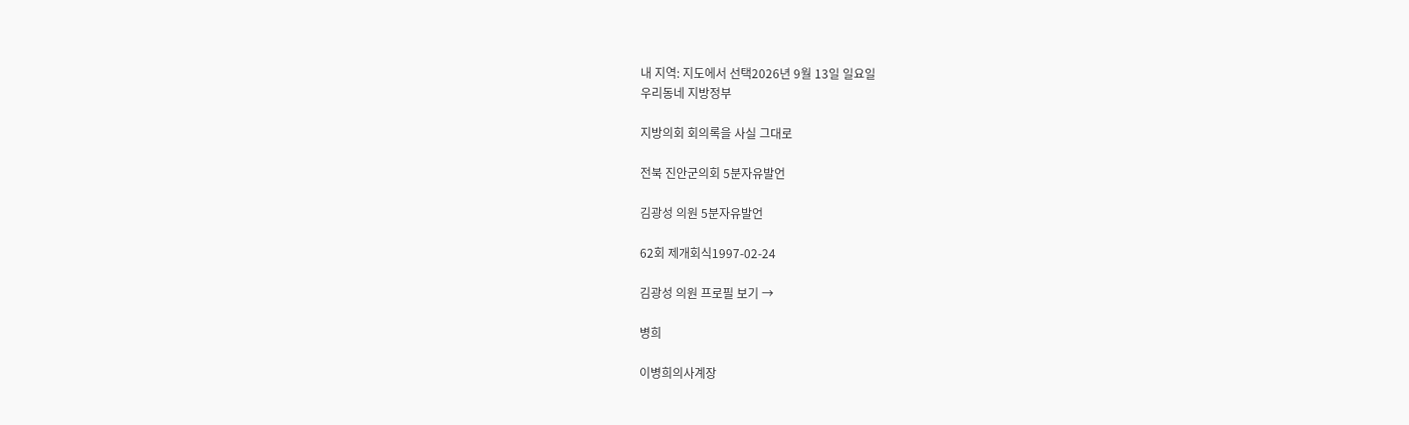내 지역: 지도에서 선택2026년 9월 13일 일요일
우리동네 지방정부

지방의회 회의록을 사실 그대로

전북 진안군의회 5분자유발언

김광성 의원 5분자유발언

62회 제개회식1997-02-24

김광성 의원 프로필 보기 →

병희

이병희의사계장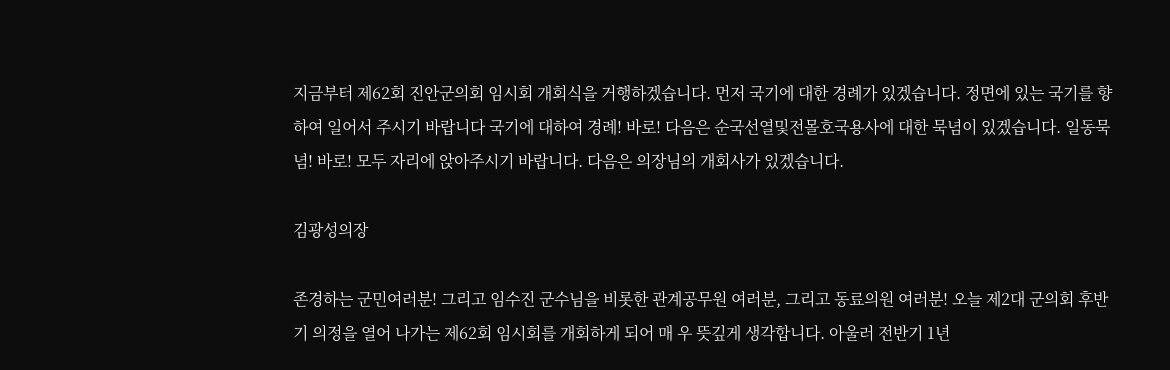지금부터 제62회 진안군의회 임시회 개회식을 거행하겠습니다. 먼저 국기에 대한 경례가 있겠습니다. 정면에 있는 국기를 향하여 일어서 주시기 바랍니다 국기에 대하여 경례! 바로! 다음은 순국선열및전몰호국용사에 대한 묵념이 있겠습니다. 일동묵념! 바로! 모두 자리에 앉아주시기 바랍니다. 다음은 의장님의 개회사가 있겠습니다.

김광성의장

존경하는 군민여러분! 그리고 임수진 군수님을 비롯한 관계공무원 여러분, 그리고 동료의원 여러분! 오늘 제2대 군의회 후반기 의정을 열어 나가는 제62회 임시회를 개회하게 되어 매 우 뜻깊게 생각합니다. 아울러 전반기 1년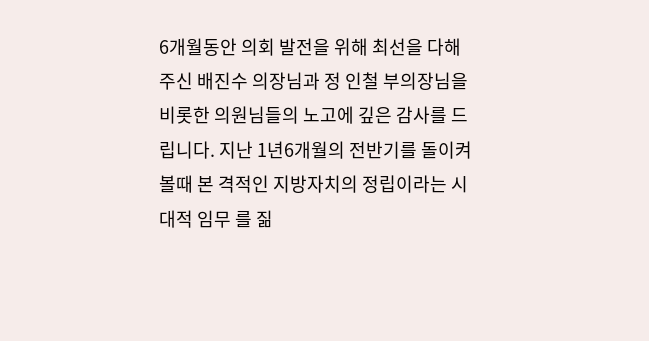6개월동안 의회 발전을 위해 최선을 다해주신 배진수 의장님과 정 인철 부의장님을 비롯한 의원님들의 노고에 깊은 감사를 드립니다. 지난 1년6개월의 전반기를 돌이켜볼때 본 격적인 지방자치의 정립이라는 시대적 임무 를 짊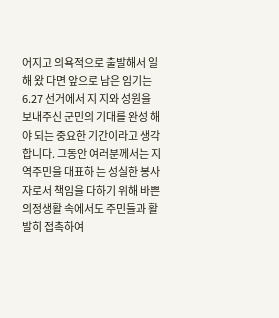어지고 의욕적으로 출발해서 일해 왔 다면 앞으로 남은 임기는 6.27 선거에서 지 지와 성원을 보내주신 군민의 기대를 완성 해야 되는 중요한 기간이라고 생각합니다. 그동안 여러분께서는 지역주민을 대표하 는 성실한 봉사자로서 책임을 다하기 위해 바쁜 의정생활 속에서도 주민들과 활발히 접촉하여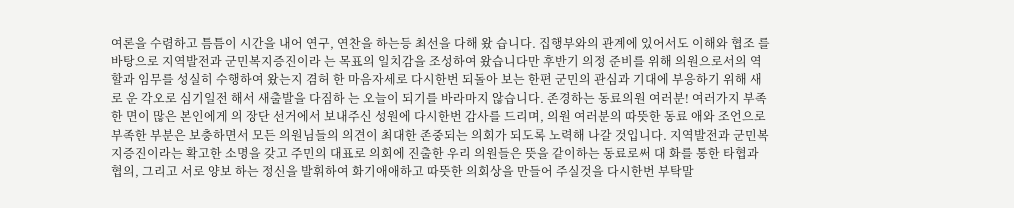여론을 수렴하고 틈틈이 시간을 내어 연구, 연찬을 하는등 최선을 다해 왔 습니다. 집행부와의 관계에 있어서도 이해와 협조 를 바탕으로 지역발전과 군민복지증진이라 는 목표의 일치감을 조성하여 왔습니다만 후반기 의정 준비를 위해 의원으로서의 역 할과 임무를 성실히 수행하여 왔는지 겸허 한 마음자세로 다시한번 되돌아 보는 한편 군민의 관심과 기대에 부응하기 위해 새로 운 각오로 심기일전 해서 새출발을 다짐하 는 오늘이 되기를 바라마지 않습니다. 존경하는 동료의원 여러분! 여러가지 부족한 면이 많은 본인에게 의 장단 선거에서 보내주신 성원에 다시한번 감사를 드리며, 의원 여러분의 따뜻한 동료 애와 조언으로 부족한 부분은 보충하면서 모든 의원님들의 의견이 최대한 존중되는 의회가 되도록 노력해 나갈 것입니다. 지역발전과 군민복지증진이라는 확고한 소명을 갖고 주민의 대표로 의회에 진출한 우리 의원들은 뜻을 같이하는 동료로써 대 화를 통한 타협과 협의, 그리고 서로 양보 하는 정신을 발휘하여 화기애애하고 따뜻한 의회상을 만들어 주실것을 다시한번 부탁말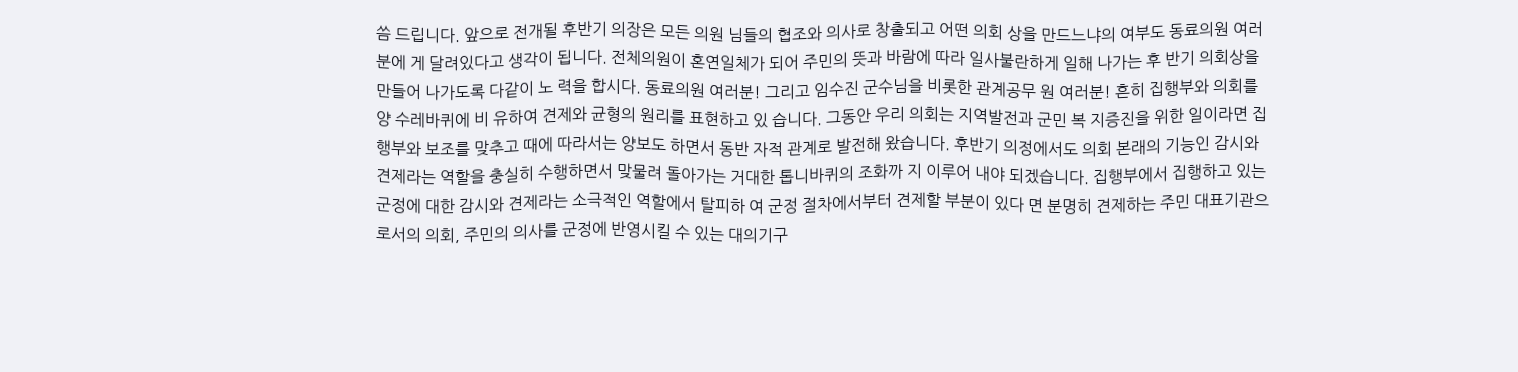씀 드립니다. 앞으로 전개될 후반기 의장은 모든 의원 님들의 협조와 의사로 창출되고 어떤 의회 상을 만드느냐의 여부도 동료의원 여러분에 게 달려있다고 생각이 됩니다. 전체의원이 혼연일체가 되어 주민의 뜻과 바람에 따라 일사불란하게 일해 나가는 후 반기 의회상을 만들어 나가도록 다같이 노 력을 합시다. 동료의원 여러분! 그리고 임수진 군수님을 비롯한 관계공무 원 여러분! 흔히 집행부와 의회를 양 수레바퀴에 비 유하여 견제와 균형의 원리를 표현하고 있 습니다. 그동안 우리 의회는 지역발전과 군민 복 지증진을 위한 일이라면 집행부와 보조를 맞추고 때에 따라서는 양보도 하면서 동반 자적 관계로 발전해 왔습니다. 후반기 의정에서도 의회 본래의 기능인 감시와 견제라는 역할을 충실히 수행하면서 맞물려 돌아가는 거대한 톱니바퀴의 조화까 지 이루어 내야 되겠습니다. 집행부에서 집행하고 있는 군정에 대한 감시와 견제라는 소극적인 역할에서 탈피하 여 군정 절차에서부터 견제할 부분이 있다 면 분명히 견제하는 주민 대표기관으로서의 의회, 주민의 의사를 군정에 반영시킬 수 있는 대의기구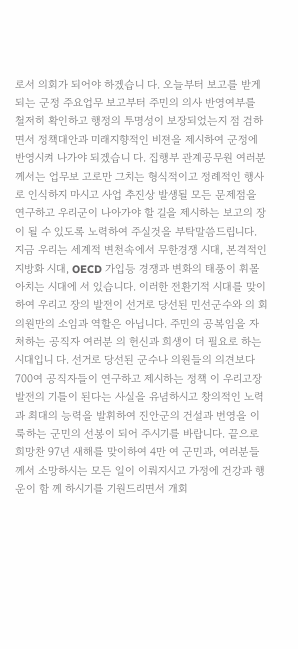로서 의회가 되어야 하겠습니 다. 오늘부터 보고를 받게되는 군정 주요업무 보고부터 주민의 의사 반영여부를 철저히 확인하고 행정의 투명성이 보장되었는지 점 검하면서 정책대안과 미래지향적인 비젼을 제시하여 군정에 반영시켜 나가야 되겠습니 다. 집행부 관계공무원 여러분께서는 업무보 고로만 그치는 형식적이고 정례적인 행사로 인식하지 마시고 사업 추진상 발생될 모든 문제점을 연구하고 우리군이 나아가야 할 길을 제시하는 보고의 장이 될 수 있도록 노력하여 주실것을 부탁말씀드립니다. 지금 우리는 세계적 변천속에서 무한경쟁 시대, 본격적인 지방화 시대, OECD 가입등 경쟁과 변화의 태풍이 휘몰아치는 시대에 서 있습니다. 이러한 전환기적 시대를 맞이하여 우리고 장의 발전이 선거로 당선된 민선군수와 의 회 의원만의 소임과 역할은 아닙니다. 주민의 공복임을 자처하는 공직자 여러분 의 헌신과 희생이 더 필요로 하는 시대입니 다. 선거로 당선된 군수나 의원들의 의견보다 700여 공직자들이 연구하고 제시하는 정책 이 우리고장 발전의 기틀이 된다는 사실을 유념하시고 창의적인 노력과 최대의 능력을 발휘하여 진안군의 건설과 번영을 이룩하는 군민의 선봉이 되어 주시기를 바랍니다. 끝으로 희망찬 97년 새해를 맞이하여 4만 여 군민과, 여러분들께서 소망하시는 모든 일이 이뤄지시고 가정에 건강과 행운이 함 께 하시기를 기원드리면서 개회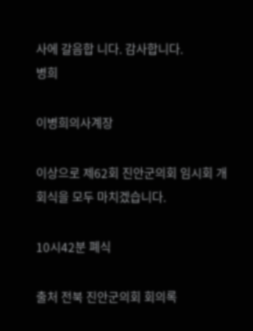사에 갈음합 니다. 감사합니다.
병희

이병희의사계장

이상으로 제62회 진안군의회 임시회 개회식을 모두 마치겠습니다.

10시42분 폐식

출처 전북 진안군의회 회의록